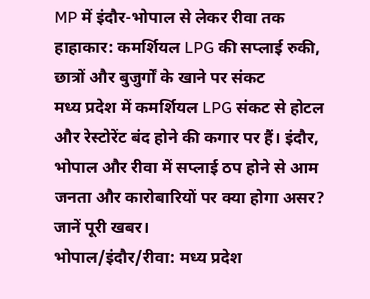MP में इंदौर-भोपाल से लेकर रीवा तक हाहाकार: कमर्शियल LPG की सप्लाई रुकी, छात्रों और बुजुर्गों के खाने पर संकट
मध्य प्रदेश में कमर्शियल LPG संकट से होटल और रेस्टोरेंट बंद होने की कगार पर हैं। इंदौर, भोपाल और रीवा में सप्लाई ठप होने से आम जनता और कारोबारियों पर क्या होगा असर? जानें पूरी खबर।
भोपाल/इंदौर/रीवा: मध्य प्रदेश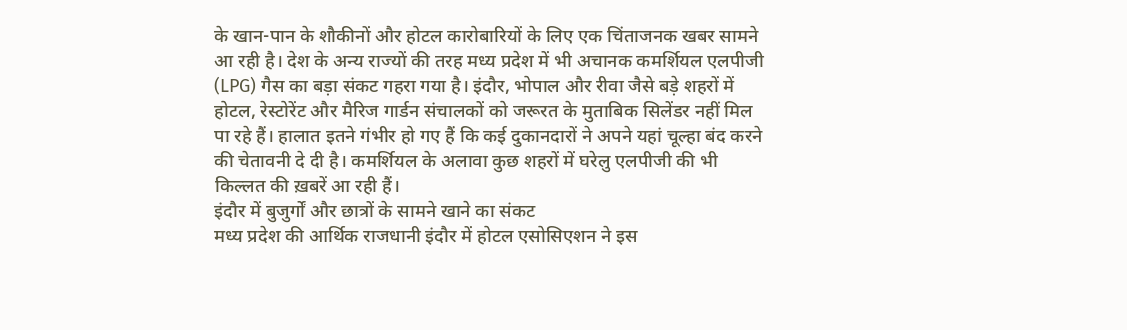के खान-पान के शौकीनों और होटल कारोबारियों के लिए एक चिंताजनक खबर सामने आ रही है। देश के अन्य राज्यों की तरह मध्य प्रदेश में भी अचानक कमर्शियल एलपीजी (LPG) गैस का बड़ा संकट गहरा गया है। इंदौर, भोपाल और रीवा जैसे बड़े शहरों में होटल, रेस्टोरेंट और मैरिज गार्डन संचालकों को जरूरत के मुताबिक सिलेंडर नहीं मिल पा रहे हैं। हालात इतने गंभीर हो गए हैं कि कई दुकानदारों ने अपने यहां चूल्हा बंद करने की चेतावनी दे दी है। कमर्शियल के अलावा कुछ शहरों में घरेलु एलपीजी की भी किल्लत की ख़बरें आ रही हैं।
इंदौर में बुजुर्गों और छात्रों के सामने खाने का संकट
मध्य प्रदेश की आर्थिक राजधानी इंदौर में होटल एसोसिएशन ने इस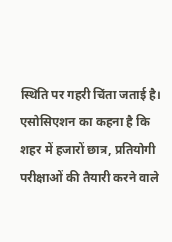स्थिति पर गहरी चिंता जताई है। एसोसिएशन का कहना है कि शहर में हजारों छात्र, प्रतियोगी परीक्षाओं की तैयारी करने वाले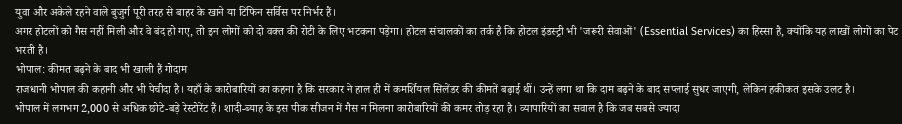युवा और अकेले रहने वाले बुजुर्ग पूरी तरह से बाहर के खाने या टिफिन सर्विस पर निर्भर हैं।
अगर होटलों को गैस नहीं मिली और वे बंद हो गए, तो इन लोगों को दो वक्त की रोटी के लिए भटकना पड़ेगा। होटल संचालकों का तर्क है कि होटल इंडस्ट्री भी 'जरूरी सेवाओं' (Essential Services) का हिस्सा है, क्योंकि यह लाखों लोगों का पेट भरती है।
भोपाल: कीमत बढ़ने के बाद भी खाली हैं गोदाम
राजधानी भोपाल की कहानी और भी पेचीदा है। यहाँ के कारोबारियों का कहना है कि सरकार ने हाल ही में कमर्शियल सिलेंडर की कीमतें बढ़ाई थीं। उन्हें लगा था कि दाम बढ़ने के बाद सप्लाई सुधर जाएगी, लेकिन हकीकत इसके उलट है।
भोपाल में लगभग 2,000 से अधिक छोटे-बड़े रेस्टोरेंट हैं। शादी-ब्याह के इस पीक सीजन में गैस न मिलना कारोबारियों की कमर तोड़ रहा है। व्यापारियों का सवाल है कि जब सबसे ज्यादा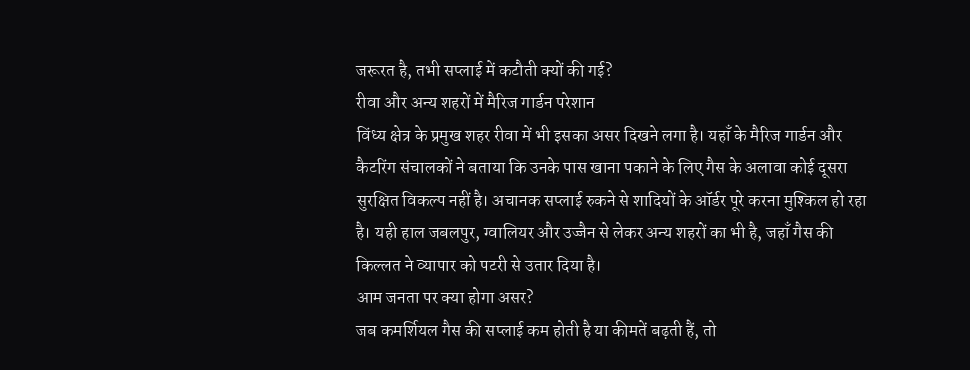जरूरत है, तभी सप्लाई में कटौती क्यों की गई?
रीवा और अन्य शहरों में मैरिज गार्डन परेशान
विंध्य क्षेत्र के प्रमुख शहर रीवा में भी इसका असर दिखने लगा है। यहाँ के मैरिज गार्डन और कैटरिंग संचालकों ने बताया कि उनके पास खाना पकाने के लिए गैस के अलावा कोई दूसरा सुरक्षित विकल्प नहीं है। अचानक सप्लाई रुकने से शादियों के ऑर्डर पूरे करना मुश्किल हो रहा है। यही हाल जबलपुर, ग्वालियर और उज्जैन से लेकर अन्य शहरों का भी है, जहाँ गैस की किल्लत ने व्यापार को पटरी से उतार दिया है।
आम जनता पर क्या होगा असर?
जब कमर्शियल गैस की सप्लाई कम होती है या कीमतें बढ़ती हैं, तो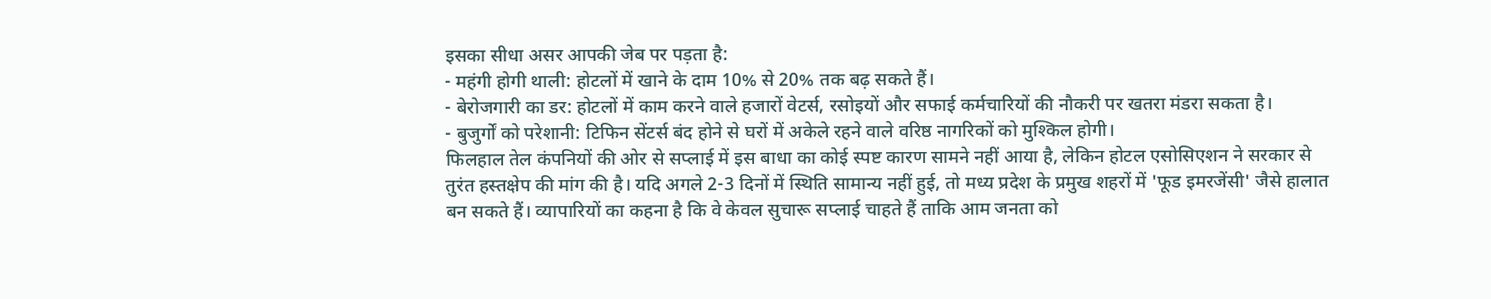इसका सीधा असर आपकी जेब पर पड़ता है:
- महंगी होगी थाली: होटलों में खाने के दाम 10% से 20% तक बढ़ सकते हैं।
- बेरोजगारी का डर: होटलों में काम करने वाले हजारों वेटर्स, रसोइयों और सफाई कर्मचारियों की नौकरी पर खतरा मंडरा सकता है।
- बुजुर्गों को परेशानी: टिफिन सेंटर्स बंद होने से घरों में अकेले रहने वाले वरिष्ठ नागरिकों को मुश्किल होगी।
फिलहाल तेल कंपनियों की ओर से सप्लाई में इस बाधा का कोई स्पष्ट कारण सामने नहीं आया है, लेकिन होटल एसोसिएशन ने सरकार से तुरंत हस्तक्षेप की मांग की है। यदि अगले 2-3 दिनों में स्थिति सामान्य नहीं हुई, तो मध्य प्रदेश के प्रमुख शहरों में 'फूड इमरजेंसी' जैसे हालात बन सकते हैं। व्यापारियों का कहना है कि वे केवल सुचारू सप्लाई चाहते हैं ताकि आम जनता को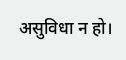असुविधा न हो।